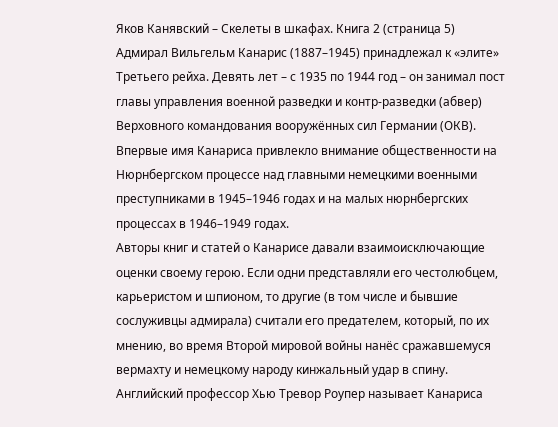Яков Канявский – Скелеты в шкафах. Книга 2 (страница 5)
Адмирал Вильгельм Канарис (1887–1945) принадлежал к «элите» Третьего рейха. Девять лет – с 1935 по 1944 год – он занимал пост главы управления военной разведки и контр-разведки (абвер) Верховного командования вооружённых сил Германии (ОКВ). Впервые имя Канариса привлекло внимание общественности на Нюрнбергском процессе над главными немецкими военными преступниками в 1945–1946 годах и на малых нюрнбергских процессах в 1946–1949 годах.
Авторы книг и статей о Канарисе давали взаимоисключающие оценки своему герою. Если одни представляли его честолюбцем, карьеристом и шпионом, то другие (в том числе и бывшие сослуживцы адмирала) считали его предателем, который, по их мнению, во время Второй мировой войны нанёс сражавшемуся вермахту и немецкому народу кинжальный удар в спину.
Английский профессор Хью Тревор Роупер называет Канариса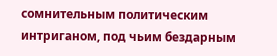сомнительным политическим интриганом, под чьим бездарным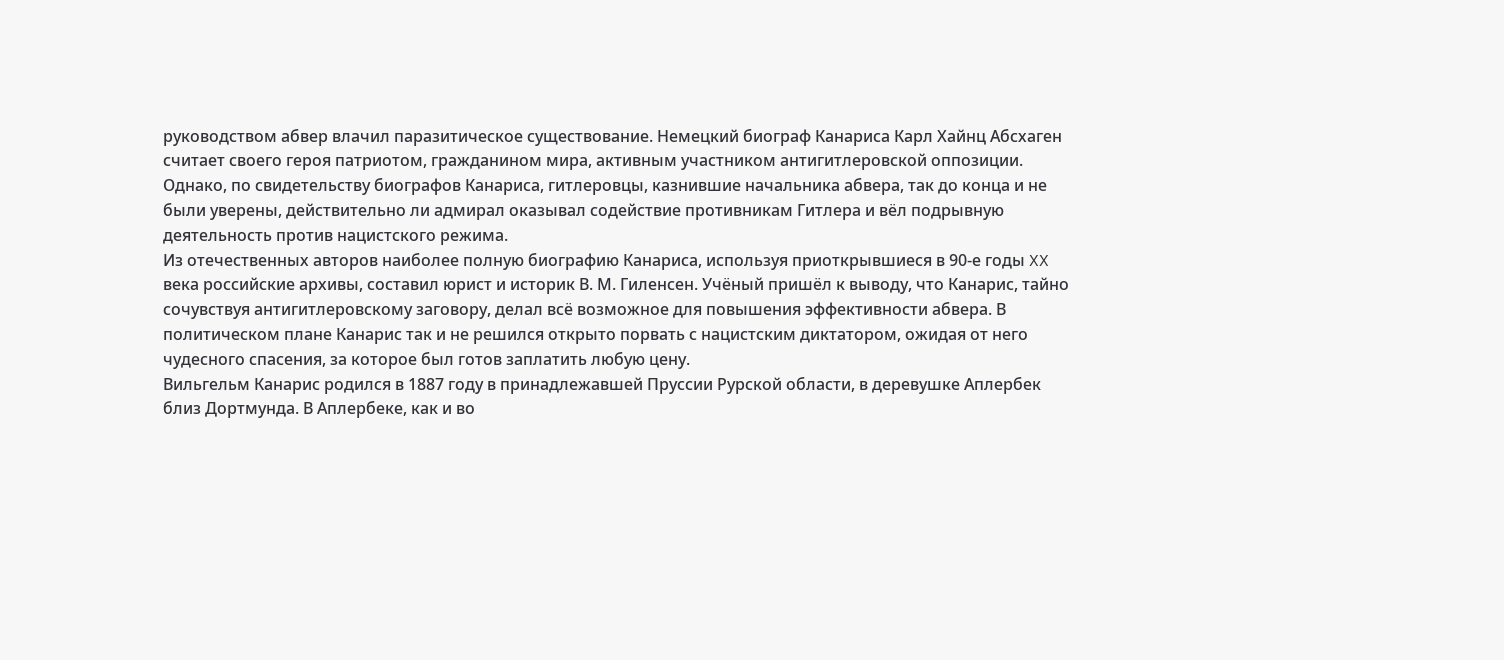руководством абвер влачил паразитическое существование. Немецкий биограф Канариса Карл Хайнц Абсхаген считает своего героя патриотом, гражданином мира, активным участником антигитлеровской оппозиции. Однако, по свидетельству биографов Канариса, гитлеровцы, казнившие начальника абвера, так до конца и не были уверены, действительно ли адмирал оказывал содействие противникам Гитлера и вёл подрывную деятельность против нацистского режима.
Из отечественных авторов наиболее полную биографию Канариса, используя приоткрывшиеся в 90-е годы XX века российские архивы, составил юрист и историк В. М. Гиленсен. Учёный пришёл к выводу, что Канарис, тайно сочувствуя антигитлеровскому заговору, делал всё возможное для повышения эффективности абвера. В политическом плане Канарис так и не решился открыто порвать с нацистским диктатором, ожидая от него чудесного спасения, за которое был готов заплатить любую цену.
Вильгельм Канарис родился в 1887 году в принадлежавшей Пруссии Рурской области, в деревушке Аплербек близ Дортмунда. В Аплербеке, как и во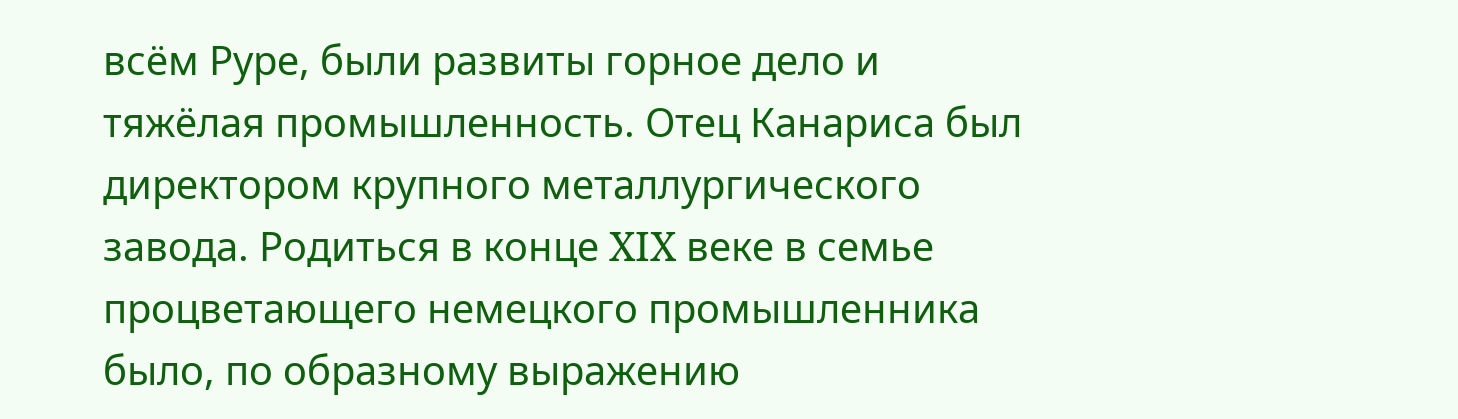всём Руре, были развиты горное дело и тяжёлая промышленность. Отец Канариса был директором крупного металлургического завода. Родиться в конце XIX веке в семье процветающего немецкого промышленника было, по образному выражению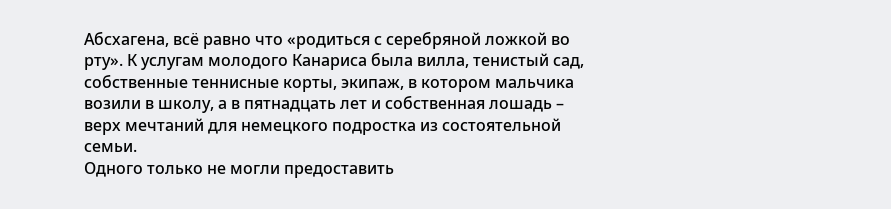Абсхагена, всё равно что «родиться с серебряной ложкой во рту». К услугам молодого Канариса была вилла, тенистый сад, собственные теннисные корты, экипаж, в котором мальчика возили в школу, а в пятнадцать лет и собственная лошадь – верх мечтаний для немецкого подростка из состоятельной семьи.
Одного только не могли предоставить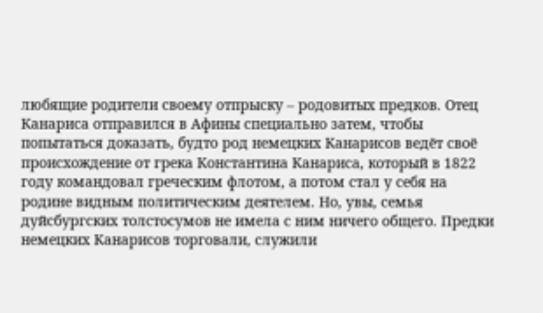любящие родители своему отпрыску – родовитых предков. Отец Канариса отправился в Афины специально затем, чтобы попытаться доказать, будто род немецких Канарисов ведёт своё происхождение от грека Константина Канариса, который в 1822 году командовал греческим флотом, а потом стал у себя на родине видным политическим деятелем. Но, увы, семья дуйсбургских толстосумов не имела с ним ничего общего. Предки немецких Канарисов торговали, служили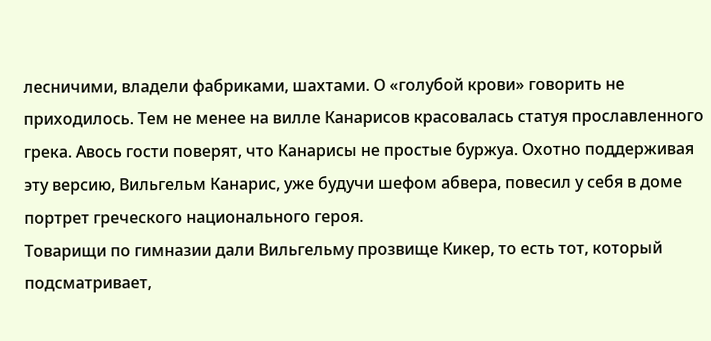лесничими, владели фабриками, шахтами. О «голубой крови» говорить не приходилось. Тем не менее на вилле Канарисов красовалась статуя прославленного грека. Авось гости поверят, что Канарисы не простые буржуа. Охотно поддерживая эту версию, Вильгельм Канарис, уже будучи шефом абвера, повесил у себя в доме портрет греческого национального героя.
Товарищи по гимназии дали Вильгельму прозвище Кикер, то есть тот, который подсматривает,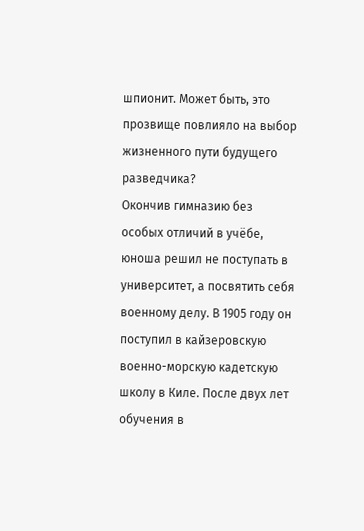шпионит. Может быть, это прозвище повлияло на выбор жизненного пути будущего разведчика?
Окончив гимназию без особых отличий в учёбе, юноша решил не поступать в университет, а посвятить себя военному делу. В 1905 году он поступил в кайзеровскую военно-морскую кадетскую школу в Киле. После двух лет обучения в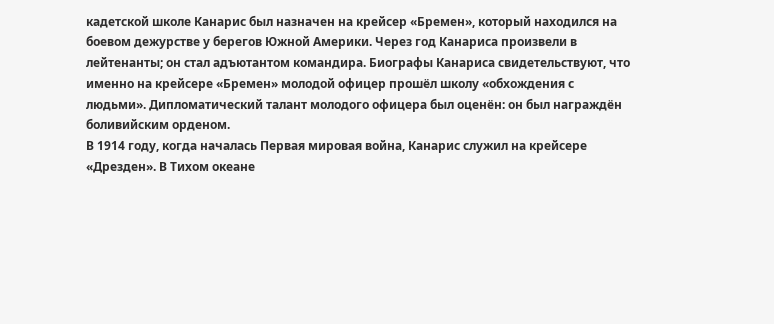кадетской школе Канарис был назначен на крейсер «Бремен», который находился на боевом дежурстве у берегов Южной Америки. Через год Канариса произвели в лейтенанты; он стал адъютантом командира. Биографы Канариса свидетельствуют, что именно на крейсере «Бремен» молодой офицер прошёл школу «обхождения с людьми». Дипломатический талант молодого офицера был оценён: он был награждён боливийским орденом.
В 1914 году, когда началась Первая мировая война, Канарис служил на крейсере «Дрезден». В Тихом океане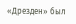«Дрезден» был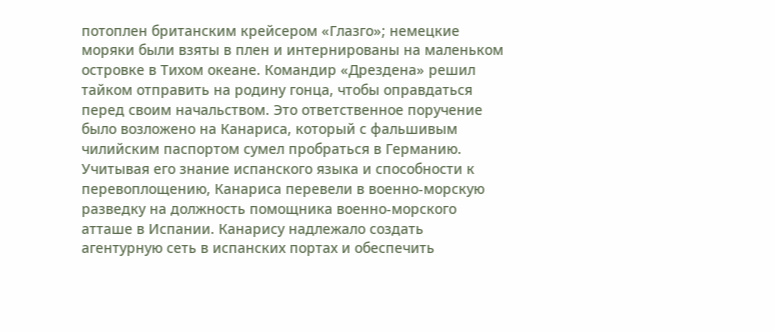потоплен британским крейсером «Глазго»; немецкие моряки были взяты в плен и интернированы на маленьком островке в Тихом океане. Командир «Дрездена» решил тайком отправить на родину гонца, чтобы оправдаться перед своим начальством. Это ответственное поручение было возложено на Канариса, который с фальшивым чилийским паспортом сумел пробраться в Германию.
Учитывая его знание испанского языка и способности к перевоплощению, Канариса перевели в военно-морскую разведку на должность помощника военно-морского атташе в Испании. Канарису надлежало создать агентурную сеть в испанских портах и обеспечить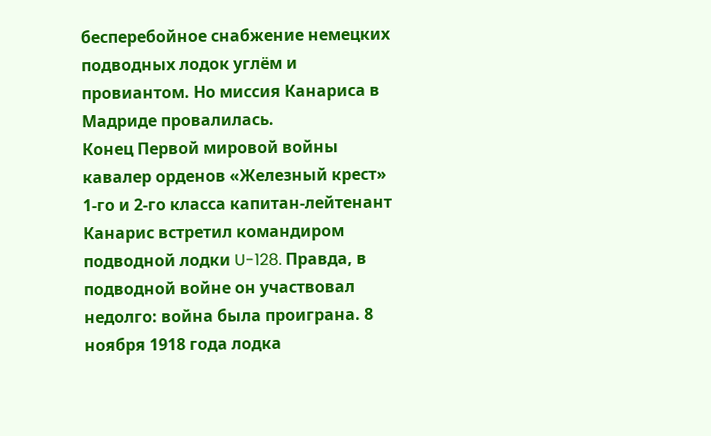бесперебойное снабжение немецких подводных лодок углём и провиантом. Но миссия Канариса в Мадриде провалилась.
Конец Первой мировой войны кавалер орденов «Железный крест» 1-го и 2-го класса капитан-лейтенант Канарис встретил командиром подводной лодки U-128. Правда, в подводной войне он участвовал недолго: война была проиграна. 8 ноября 1918 года лодка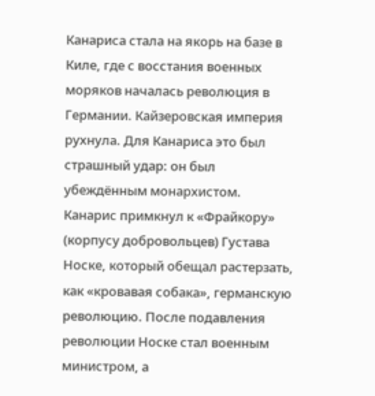Канариса стала на якорь на базе в Киле, где с восстания военных моряков началась революция в Германии. Кайзеровская империя рухнула. Для Канариса это был страшный удар: он был убеждённым монархистом. Канарис примкнул к «Фрайкору» (корпусу добровольцев) Густава Носке, который обещал растерзать, как «кровавая собака», германскую революцию. После подавления революции Носке стал военным министром, а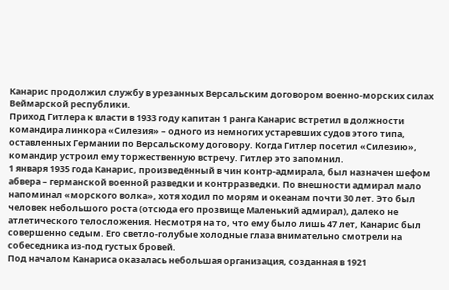Канарис продолжил службу в урезанных Версальским договором военно-морских силах Веймарской республики.
Приход Гитлера к власти в 1933 году капитан 1 ранга Канарис встретил в должности командира линкора «Силезия» – одного из немногих устаревших судов этого типа, оставленных Германии по Версальскому договору. Когда Гитлер посетил «Силезию», командир устроил ему торжественную встречу. Гитлер это запомнил.
1 января 1935 года Канарис, произведённый в чин контр-адмирала, был назначен шефом абвера – германской военной разведки и контрразведки. По внешности адмирал мало напоминал «морского волка», хотя ходил по морям и океанам почти 30 лет. Это был человек небольшого роста (отсюда его прозвище Маленький адмирал), далеко не атлетического телосложения. Несмотря на то, что ему было лишь 47 лет, Канарис был совершенно седым. Его светло-голубые холодные глаза внимательно смотрели на собеседника из-под густых бровей.
Под началом Канариса оказалась небольшая организация, созданная в 1921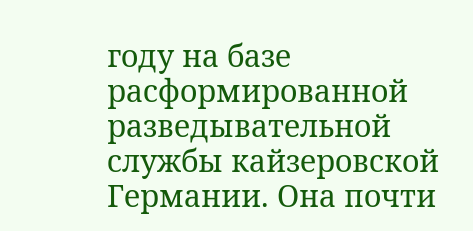году на базе расформированной разведывательной службы кайзеровской Германии. Она почти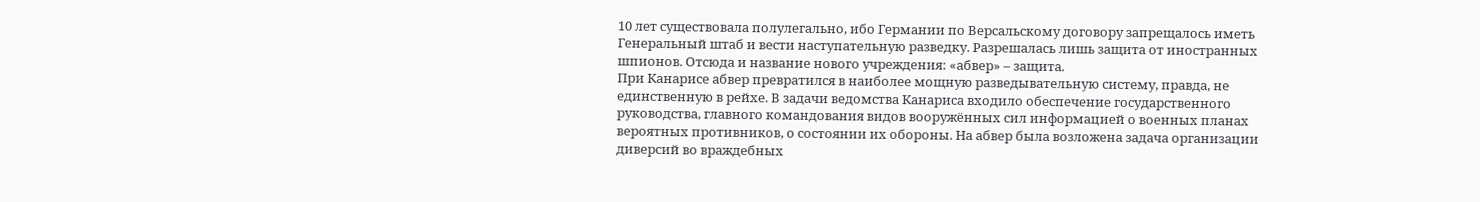10 лет существовала полулегально, ибо Германии по Версальскому договору запрещалось иметь Генеральный штаб и вести наступательную разведку. Разрешалась лишь защита от иностранных шпионов. Отсюда и название нового учреждения: «абвер» – защита.
При Канарисе абвер превратился в наиболее мощную разведывательную систему, правда, не единственную в рейхе. В задачи ведомства Канариса входило обеспечение государственного руководства, главного командования видов вооружённых сил информацией о военных планах вероятных противников, о состоянии их обороны. На абвер была возложена задача организации диверсий во враждебных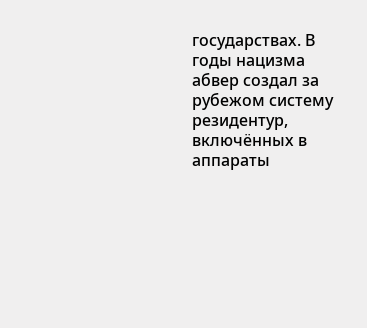государствах. В годы нацизма абвер создал за рубежом систему резидентур, включённых в аппараты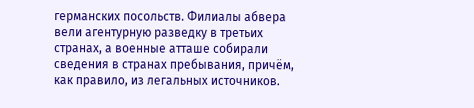германских посольств. Филиалы абвера вели агентурную разведку в третьих странах, а военные атташе собирали сведения в странах пребывания, причём, как правило, из легальных источников.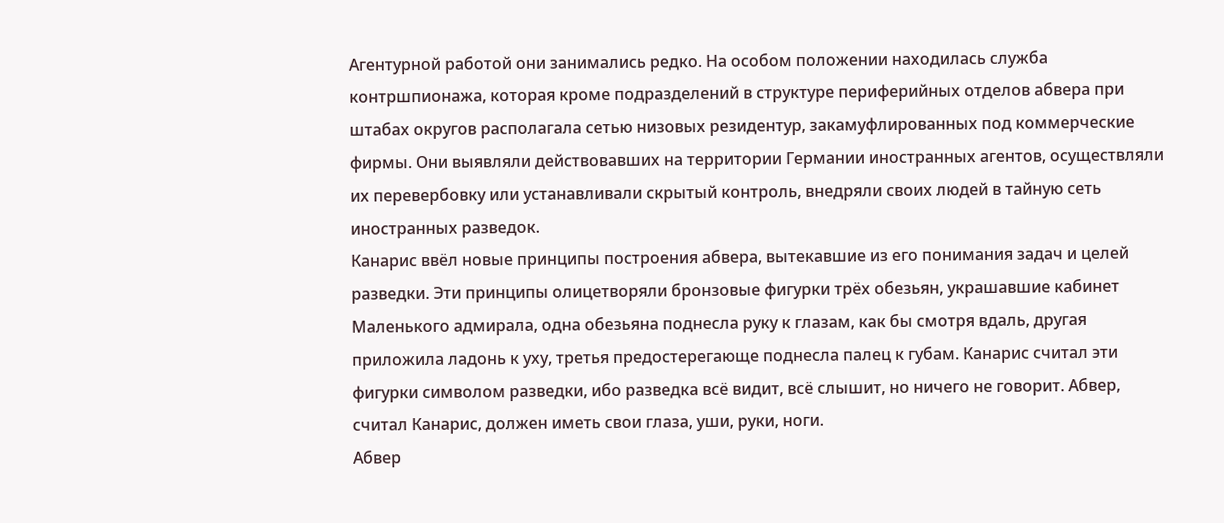Агентурной работой они занимались редко. На особом положении находилась служба контршпионажа, которая кроме подразделений в структуре периферийных отделов абвера при штабах округов располагала сетью низовых резидентур, закамуфлированных под коммерческие фирмы. Они выявляли действовавших на территории Германии иностранных агентов, осуществляли их перевербовку или устанавливали скрытый контроль, внедряли своих людей в тайную сеть иностранных разведок.
Канарис ввёл новые принципы построения абвера, вытекавшие из его понимания задач и целей разведки. Эти принципы олицетворяли бронзовые фигурки трёх обезьян, украшавшие кабинет Маленького адмирала, одна обезьяна поднесла руку к глазам, как бы смотря вдаль, другая приложила ладонь к уху, третья предостерегающе поднесла палец к губам. Канарис считал эти фигурки символом разведки, ибо разведка всё видит, всё слышит, но ничего не говорит. Абвер, считал Канарис, должен иметь свои глаза, уши, руки, ноги.
Абвер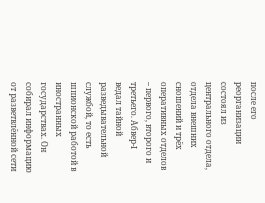после его реорганизации состоял из центрального отдела, отдела внешних сношений и трёх оперативных отделов – первого, второго и третьего. Абвер-I ведал тайной разведывательной службой, то есть шпионской работой в иностранных государствах. Он собирал информацию от разветвлённой сети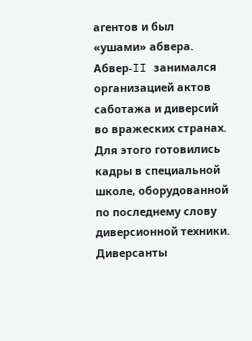агентов и был «ушами» абвера.
Абвер-II занимался организацией актов саботажа и диверсий во вражеских странах. Для этого готовились кадры в специальной школе, оборудованной по последнему слову диверсионной техники. Диверсанты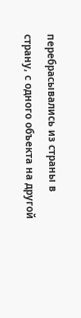перебрасывались из страны в страну, с одного объекта на другой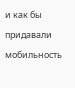и как бы придавали мобильность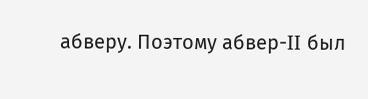абверу. Поэтому абвер-II был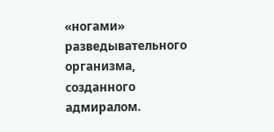«ногами» разведывательного организма, созданного адмиралом.